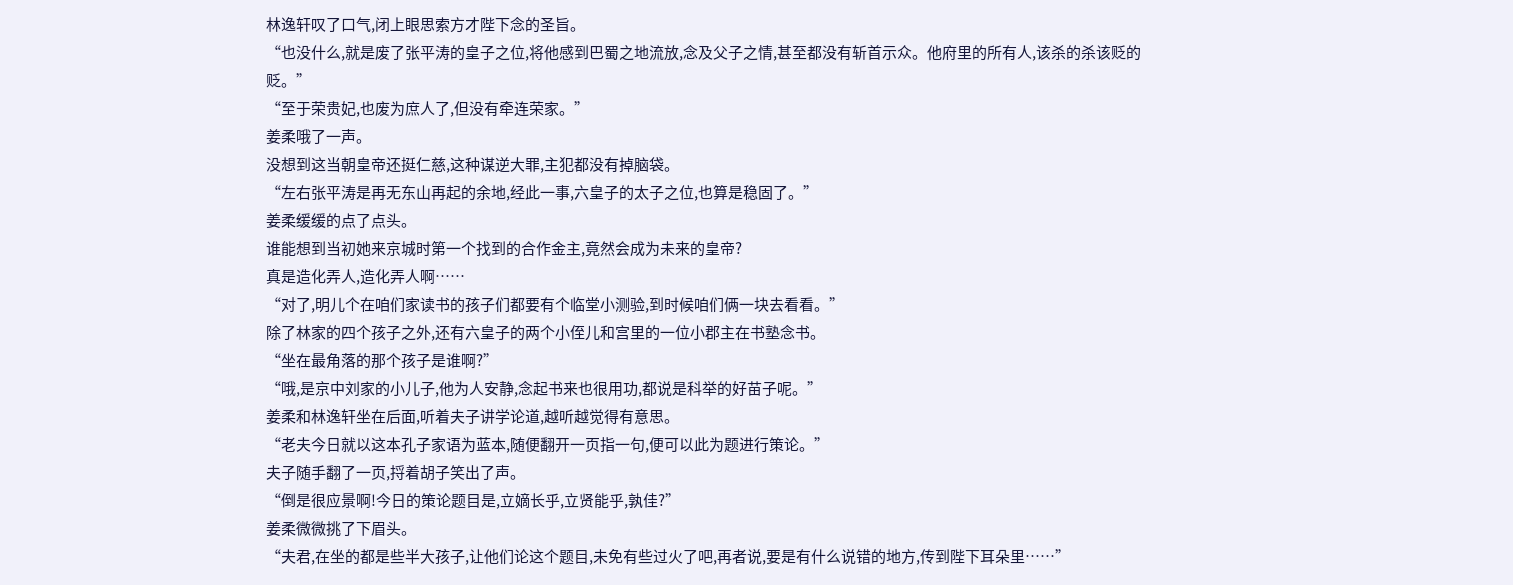林逸轩叹了口气,闭上眼思索方才陛下念的圣旨。
“也没什么,就是废了张平涛的皇子之位,将他感到巴蜀之地流放,念及父子之情,甚至都没有斩首示众。他府里的所有人,该杀的杀该贬的贬。”
“至于荣贵妃,也废为庶人了,但没有牵连荣家。”
姜柔哦了一声。
没想到这当朝皇帝还挺仁慈,这种谋逆大罪,主犯都没有掉脑袋。
“左右张平涛是再无东山再起的余地,经此一事,六皇子的太子之位,也算是稳固了。”
姜柔缓缓的点了点头。
谁能想到当初她来京城时第一个找到的合作金主,竟然会成为未来的皇帝?
真是造化弄人,造化弄人啊……
“对了,明儿个在咱们家读书的孩子们都要有个临堂小测验,到时候咱们俩一块去看看。”
除了林家的四个孩子之外,还有六皇子的两个小侄儿和宫里的一位小郡主在书塾念书。
“坐在最角落的那个孩子是谁啊?”
“哦,是京中刘家的小儿子,他为人安静,念起书来也很用功,都说是科举的好苗子呢。”
姜柔和林逸轩坐在后面,听着夫子讲学论道,越听越觉得有意思。
“老夫今日就以这本孔子家语为蓝本,随便翻开一页指一句,便可以此为题进行策论。”
夫子随手翻了一页,捋着胡子笑出了声。
“倒是很应景啊!今日的策论题目是,立嫡长乎,立贤能乎,孰佳?”
姜柔微微挑了下眉头。
“夫君,在坐的都是些半大孩子,让他们论这个题目,未免有些过火了吧,再者说,要是有什么说错的地方,传到陛下耳朵里……”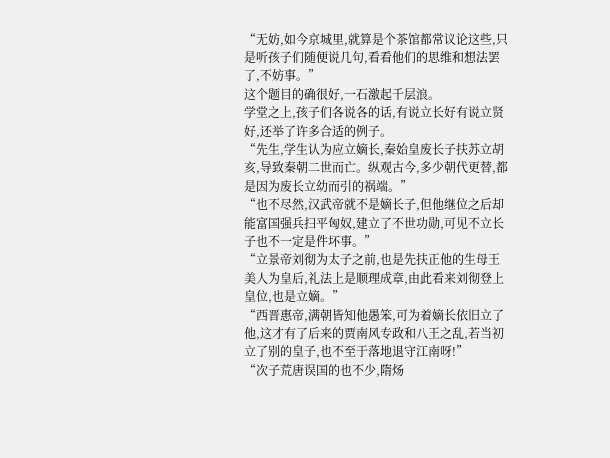“无妨,如今京城里,就算是个茶馆都常议论这些,只是听孩子们随便说几句,看看他们的思维和想法罢了,不妨事。”
这个题目的确很好,一石激起千层浪。
学堂之上,孩子们各说各的话,有说立长好有说立贤好,还举了许多合适的例子。
“先生,学生认为应立嫡长,秦始皇废长子扶苏立胡亥,导致秦朝二世而亡。纵观古今,多少朝代更替,都是因为废长立幼而引的祸端。”
“也不尽然,汉武帝就不是嫡长子,但他继位之后却能富国强兵扫平匈奴,建立了不世功勋,可见不立长子也不一定是件坏事。”
“立景帝刘彻为太子之前,也是先扶正他的生母王美人为皇后,礼法上是顺理成章,由此看来刘彻登上皇位,也是立嫡。”
“西晋惠帝,满朝皆知他愚笨,可为着嫡长依旧立了他,这才有了后来的贾南风专政和八王之乱,若当初立了别的皇子,也不至于落地退守江南呀!”
“次子荒唐误国的也不少,隋炀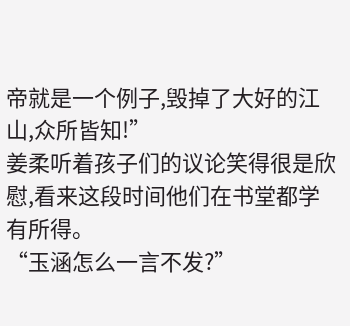帝就是一个例子,毁掉了大好的江山,众所皆知!”
姜柔听着孩子们的议论笑得很是欣慰,看来这段时间他们在书堂都学有所得。
“玉涵怎么一言不发?”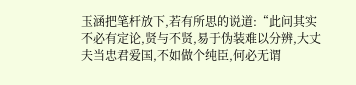玉涵把笔杆放下,若有所思的说道:“此问其实不必有定论,贤与不贤,易于伪装难以分辨,大丈夫当忠君爱国,不如做个纯臣,何必无谓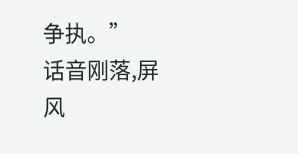争执。”
话音刚落,屏风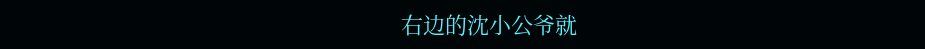右边的沈小公爷就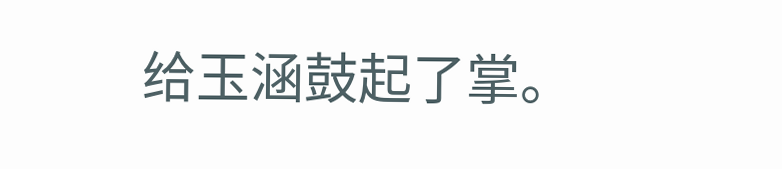给玉涵鼓起了掌。